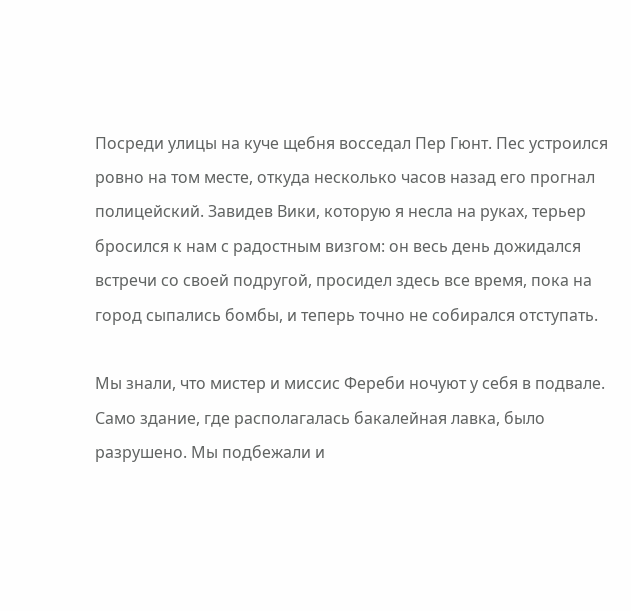Посреди улицы на куче щебня восседал Пер Гюнт. Пес устроился ровно на том месте, откуда несколько часов назад его прогнал полицейский. Завидев Вики, которую я несла на руках, терьер бросился к нам с радостным визгом: он весь день дожидался встречи со своей подругой, просидел здесь все время, пока на город сыпались бомбы, и теперь точно не собирался отступать.

Мы знали, что мистер и миссис Фереби ночуют у себя в подвале. Само здание, где располагалась бакалейная лавка, было разрушено. Мы подбежали и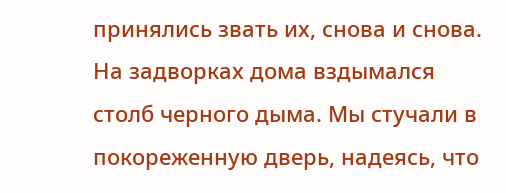принялись звать их, снова и снова. На задворках дома вздымался столб черного дыма. Мы стучали в покореженную дверь, надеясь, что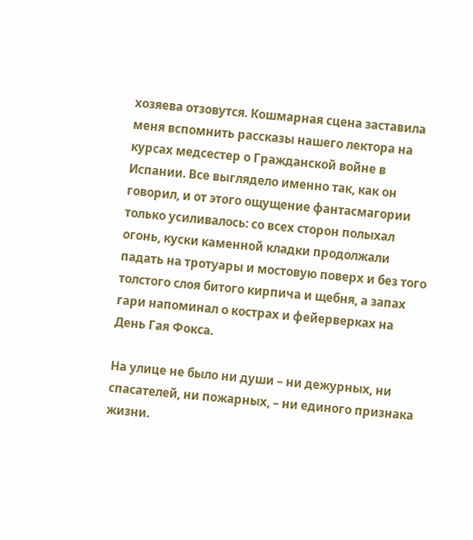хозяева отзовутся. Кошмарная сцена заставила меня вспомнить рассказы нашего лектора на курсах медсестер о Гражданской войне в Испании. Все выглядело именно так, как он говорил, и от этого ощущение фантасмагории только усиливалось: со всех сторон полыхал огонь, куски каменной кладки продолжали падать на тротуары и мостовую поверх и без того толстого слоя битого кирпича и щебня, а запах гари напоминал о кострах и фейерверках на День Гая Фокса.

На улице не было ни души – ни дежурных, ни спасателей, ни пожарных, – ни единого признака жизни.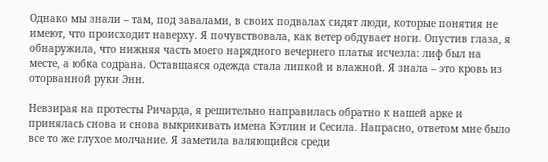Однако мы знали – там, под завалами, в своих подвалах сидят люди, которые понятия не имеют, что происходит наверху. Я почувствовала, как ветер обдувает ноги. Опустив глаза, я обнаружила, что нижняя часть моего нарядного вечернего платья исчезла: лиф был на месте, а юбка содрана. Оставшаяся одежда стала липкой и влажной. Я знала – это кровь из оторванной руки Энн.

Невзирая на протесты Ричарда, я решительно направилась обратно к нашей арке и принялась снова и снова выкрикивать имена Кэтлин и Сесила. Напрасно, ответом мне было все то же глухое молчание. Я заметила валяющийся среди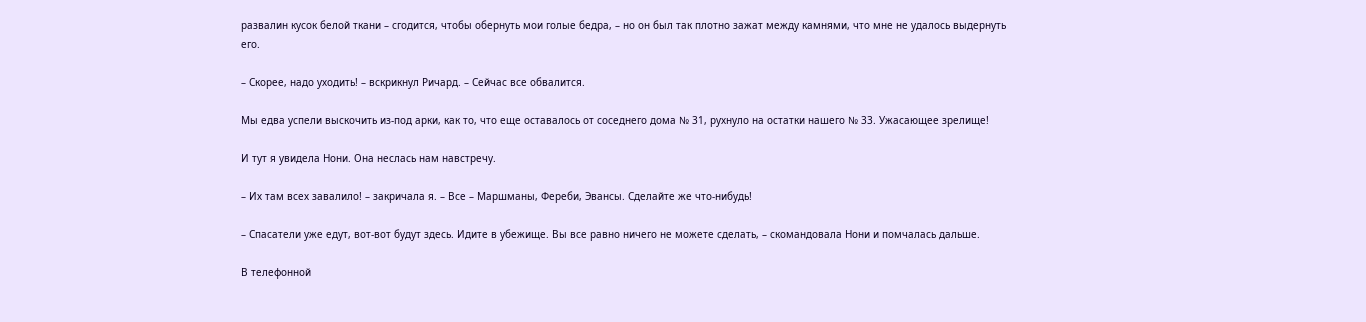развалин кусок белой ткани – сгодится, чтобы обернуть мои голые бедра, – но он был так плотно зажат между камнями, что мне не удалось выдернуть его.

– Скорее, надо уходить! – вскрикнул Ричард. – Сейчас все обвалится.

Мы едва успели выскочить из-под арки, как то, что еще оставалось от соседнего дома № 31, рухнуло на остатки нашего № 33. Ужасающее зрелище!

И тут я увидела Нони. Она неслась нам навстречу.

– Их там всех завалило! – закричала я. – Все – Маршманы, Фереби, Эвансы. Сделайте же что-нибудь!

– Спасатели уже едут, вот-вот будут здесь. Идите в убежище. Вы все равно ничего не можете сделать, – скомандовала Нони и помчалась дальше.

В телефонной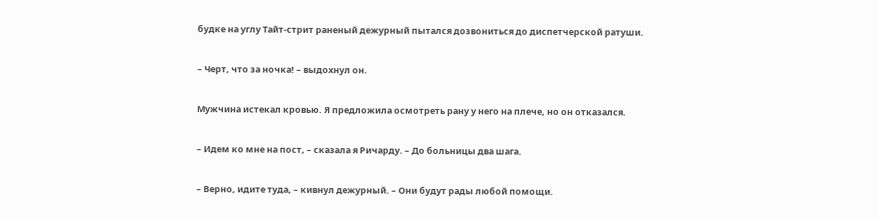будке на углу Тайт-стрит раненый дежурный пытался дозвониться до диспетчерской ратуши.

– Черт, что за ночка! – выдохнул он.

Мужчина истекал кровью. Я предложила осмотреть рану у него на плече, но он отказался.

– Идем ко мне на пост, – сказала я Ричарду. – До больницы два шага.

– Верно, идите туда, – кивнул дежурный. – Они будут рады любой помощи.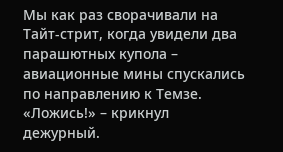Мы как раз сворачивали на Тайт-стрит, когда увидели два парашютных купола – авиационные мины спускались по направлению к Темзе. «Ложись!» – крикнул дежурный.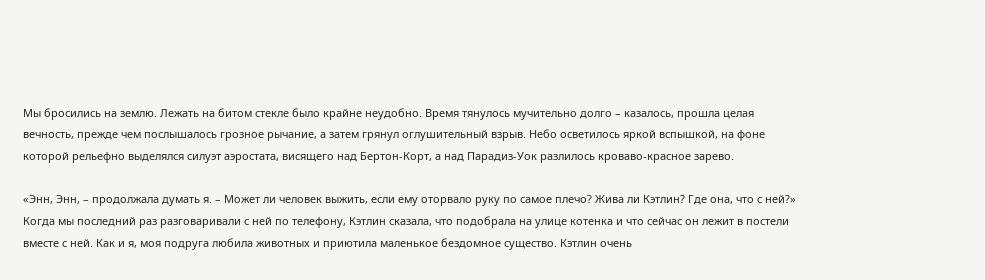Мы бросились на землю. Лежать на битом стекле было крайне неудобно. Время тянулось мучительно долго – казалось, прошла целая вечность, прежде чем послышалось грозное рычание, а затем грянул оглушительный взрыв. Небо осветилось яркой вспышкой, на фоне которой рельефно выделялся силуэт аэростата, висящего над Бертон-Корт, а над Парадиз-Уок разлилось кроваво-красное зарево.

«Энн, Энн, – продолжала думать я. – Может ли человек выжить, если ему оторвало руку по самое плечо? Жива ли Кэтлин? Где она, что с ней?» Когда мы последний раз разговаривали с ней по телефону, Кэтлин сказала, что подобрала на улице котенка и что сейчас он лежит в постели вместе с ней. Как и я, моя подруга любила животных и приютила маленькое бездомное существо. Кэтлин очень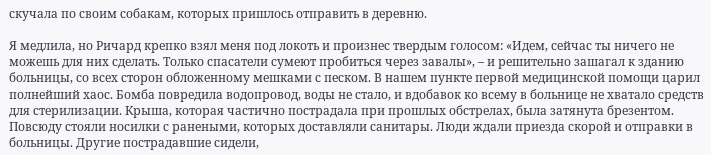скучала по своим собакам, которых пришлось отправить в деревню.

Я медлила, но Ричард крепко взял меня под локоть и произнес твердым голосом: «Идем, сейчас ты ничего не можешь для них сделать. Только спасатели сумеют пробиться через завалы», – и решительно зашагал к зданию больницы, со всех сторон обложенному мешками с песком. В нашем пункте первой медицинской помощи царил полнейший хаос. Бомба повредила водопровод, воды не стало, и вдобавок ко всему в больнице не хватало средств для стерилизации. Крыша, которая частично пострадала при прошлых обстрелах, была затянута брезентом. Повсюду стояли носилки с ранеными, которых доставляли санитары. Люди ждали приезда скорой и отправки в больницы. Другие пострадавшие сидели,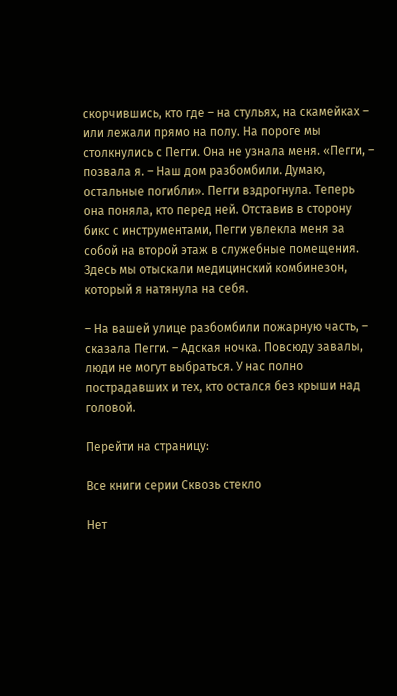скорчившись, кто где – на стульях, на скамейках – или лежали прямо на полу. На пороге мы столкнулись с Пегги. Она не узнала меня. «Пегги, – позвала я. – Наш дом разбомбили. Думаю, остальные погибли». Пегги вздрогнула. Теперь она поняла, кто перед ней. Отставив в сторону бикс с инструментами, Пегги увлекла меня за собой на второй этаж в служебные помещения. Здесь мы отыскали медицинский комбинезон, который я натянула на себя.

– На вашей улице разбомбили пожарную часть, – сказала Пегги. – Адская ночка. Повсюду завалы, люди не могут выбраться. У нас полно пострадавших и тех, кто остался без крыши над головой.

Перейти на страницу:

Все книги серии Сквозь стекло

Нет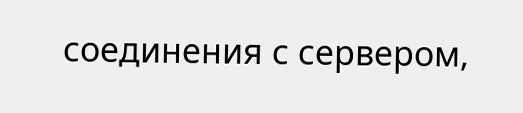соединения с сервером,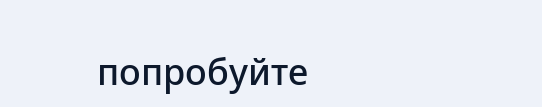попробуйте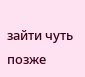зайти чуть позже